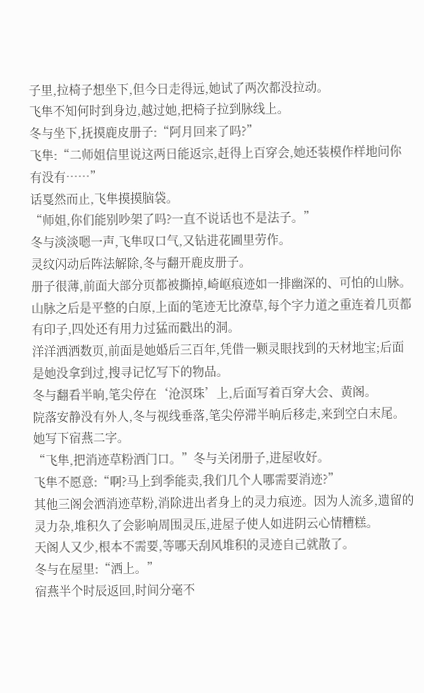子里,拉椅子想坐下,但今日走得远,她试了两次都没拉动。
飞隼不知何时到身边,越过她,把椅子拉到脉线上。
冬与坐下,抚摸鹿皮册子:“阿月回来了吗?”
飞隼:“二师姐信里说这两日能返宗,赶得上百穿会,她还装模作样地问你有没有……”
话戛然而止,飞隼摸摸脑袋。
“师姐,你们能别吵架了吗?一直不说话也不是法子。”
冬与淡淡嗯一声,飞隼叹口气,又钻进花圃里劳作。
灵纹闪动后阵法解除,冬与翻开鹿皮册子。
册子很薄,前面大部分页都被撕掉,崎岖痕迹如一排幽深的、可怕的山脉。
山脉之后是平整的白原,上面的笔迹无比潦草,每个字力道之重连着几页都有印子,四处还有用力过猛而戳出的洞。
洋洋洒洒数页,前面是她婚后三百年,凭借一颗灵眼找到的天材地宝;后面是她没拿到过,搜寻记忆写下的物品。
冬与翻看半晌,笔尖停在‘沧溟珠’上,后面写着百穿大会、黄阁。
院落安静没有外人,冬与视线垂落,笔尖停滞半晌后移走,来到空白末尾。
她写下宿燕二字。
“飞隼,把消迹草粉洒门口。”冬与关闭册子,进屋收好。
飞隼不愿意:“啊?马上到季能卖,我们几个人哪需要消迹?”
其他三阁会洒消迹草粉,消除进出者身上的灵力痕迹。因为人流多,遗留的灵力杂,堆积久了会影响周围灵压,进屋子使人如进阴云心情糟糕。
天阁人又少,根本不需要,等哪天刮风堆积的灵迹自己就散了。
冬与在屋里:“洒上。”
宿燕半个时辰返回,时间分毫不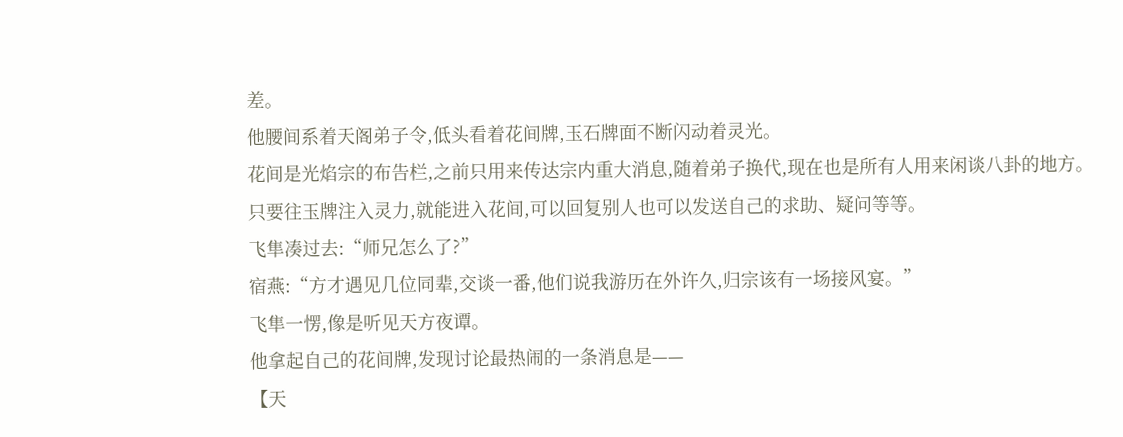差。
他腰间系着天阁弟子令,低头看着花间牌,玉石牌面不断闪动着灵光。
花间是光焰宗的布告栏,之前只用来传达宗内重大消息,随着弟子换代,现在也是所有人用来闲谈八卦的地方。
只要往玉牌注入灵力,就能进入花间,可以回复别人也可以发送自己的求助、疑问等等。
飞隼凑过去:“师兄怎么了?”
宿燕:“方才遇见几位同辈,交谈一番,他们说我游历在外许久,归宗该有一场接风宴。”
飞隼一愣,像是听见天方夜谭。
他拿起自己的花间牌,发现讨论最热闹的一条消息是——
【天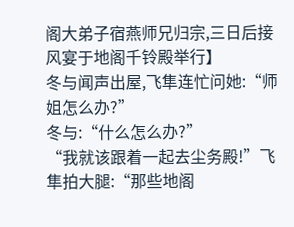阁大弟子宿燕师兄归宗,三日后接风宴于地阁千铃殿举行】
冬与闻声出屋,飞隼连忙问她:“师姐怎么办?”
冬与:“什么怎么办?”
“我就该跟着一起去尘务殿!”飞隼拍大腿:“那些地阁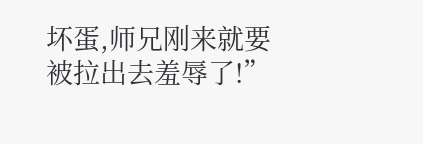坏蛋,师兄刚来就要被拉出去羞辱了!”